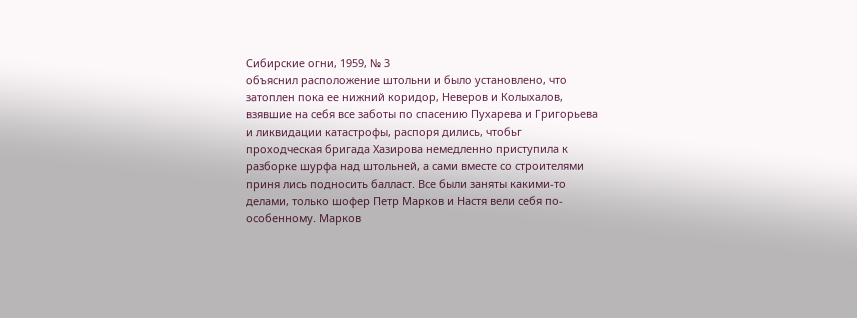Сибирские огни, 1959, № 3
объяснил расположение штольни и было установлено, что затоплен пока ее нижний коридор, Неверов и Колыхалов, взявшие на себя все заботы по спасению Пухарева и Григорьева и ликвидации катастрофы, распоря дились, чтобьг проходческая бригада Хазирова немедленно приступила к разборке шурфа над штольней, а сами вместе со строителями приня лись подносить балласт. Все были заняты какими-то делами, только шофер Петр Марков и Настя вели себя по-особенному. Марков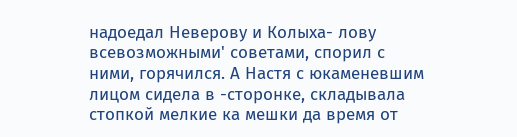надоедал Неверову и Колыха- лову всевозможными' советами, спорил с ними, горячился. А Настя с юкаменевшим лицом сидела в -сторонке, складывала стопкой мелкие ка мешки да время от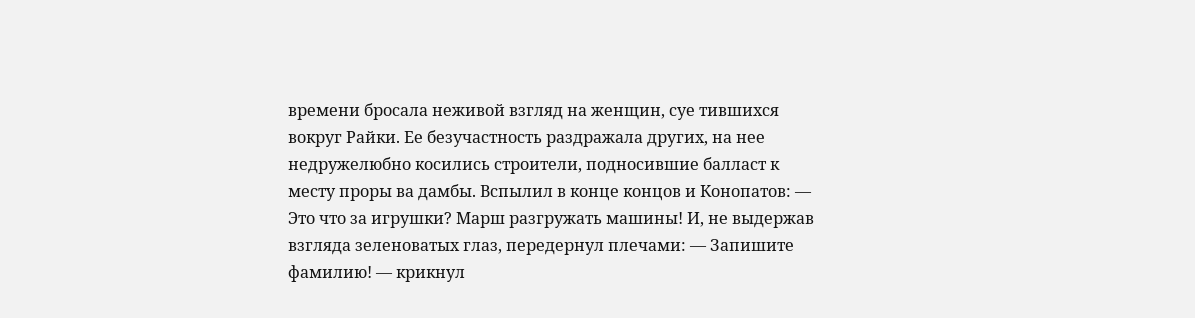времени бросала неживой взгляд на женщин, суе тившихся вокруг Райки. Ее безучастность раздражала других, на нее недружелюбно косились строители, подносившие балласт к месту проры ва дамбы. Вспылил в конце концов и Конопатов: — Это что за игрушки? Марш разгружать машины! И, не выдержав взгляда зеленоватых глаз, передернул плечами: — Запишите фамилию! — крикнул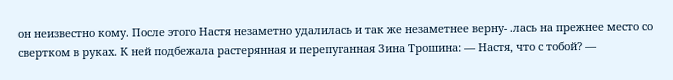он неизвестно кому. После этого Настя незаметно удалилась и так же незаметнее верну- .лась на прежнее место со свертком в руках. К ней подбежала растерянная и перепуганная Зина Трошина: — Настя, что с тобой? —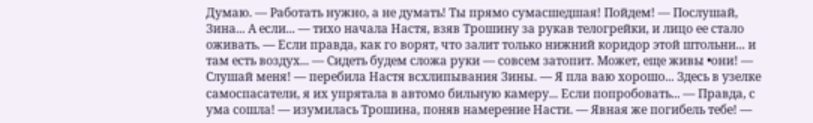Думаю. — Работать нужно, а не думать! Ты прямо сумасшедшая! Пойдем! — Послушай, Зина... А если... — тихо начала Настя, взяв Трошину за рукав телогрейки, и лицо ее стало оживать. — Если правда, как го ворят, что залит только нижний коридор этой штольни... и там есть воздух... — Сидеть будем сложа руки — совсем затопит. Может, еще живы •они! — Слушай меня! — перебила Настя всхлипывания Зины. — Я пла ваю хорошо... Здесь в узелке самоспасатели, я их упрятала в автомо бильную камеру... Если попробовать... — Правда, с ума сошла! — изумилась Трошина, поняв намерение Насти. — Явная же погибель тебе! —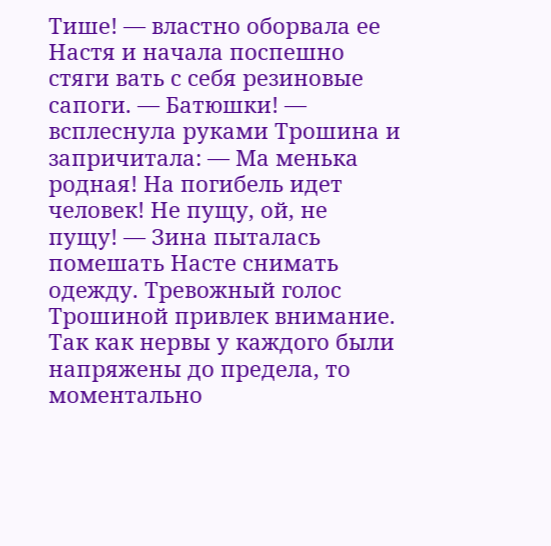Тише! — властно оборвала ее Настя и начала поспешно стяги вать с себя резиновые сапоги. — Батюшки! — всплеснула руками Трошина и запричитала: — Ма менька родная! На погибель идет человек! Не пущу, ой, не пущу! — Зина пыталась помешать Насте снимать одежду. Тревожный голос Трошиной привлек внимание. Так как нервы у каждого были напряжены до предела, то моментально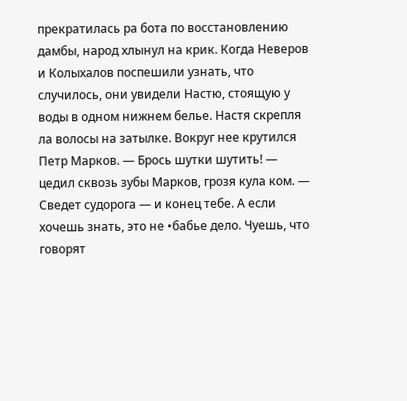прекратилась ра бота по восстановлению дамбы, народ хлынул на крик. Когда Неверов и Колыхалов поспешили узнать, что случилось, они увидели Настю, стоящую у воды в одном нижнем белье. Настя скрепля ла волосы на затылке. Вокруг нее крутился Петр Марков. — Брось шутки шутить! — цедил сквозь зубы Марков, грозя кула ком. — Сведет судорога — и конец тебе. А если хочешь знать, это не •бабье дело. Чуешь, что говорят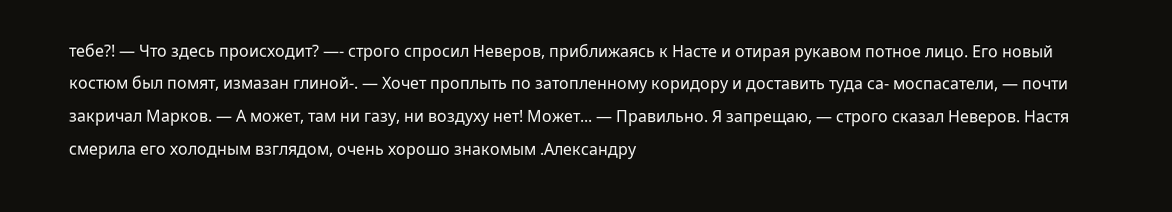тебе?! — Что здесь происходит? —- строго спросил Неверов, приближаясь к Насте и отирая рукавом потное лицо. Его новый костюм был помят, измазан глиной-. — Хочет проплыть по затопленному коридору и доставить туда са- моспасатели, — почти закричал Марков. — А может, там ни газу, ни воздуху нет! Может... — Правильно. Я запрещаю, — строго сказал Неверов. Настя смерила его холодным взглядом, очень хорошо знакомым .Александру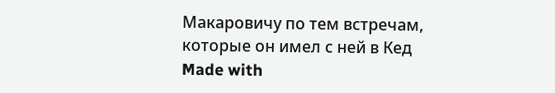Макаровичу по тем встречам, которые он имел с ней в Кед
Made with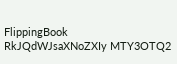FlippingBook
RkJQdWJsaXNoZXIy MTY3OTQ2